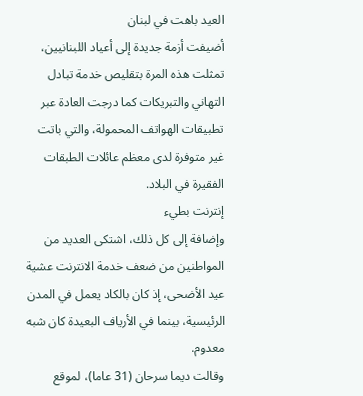العيد باهت في لبنان
أضيفت أزمة جديدة إلى أعياد اللبنانيين، تمثلت هذه المرة بتقليص خدمة تبادل التهاني والتبريكات كما درجت العادة عبر تطبيقات الهواتف المحمولة، والتي باتت غير متوفرة لدى معظم عائلات الطبقات الفقيرة في البلاد.
إنترنت بطيء
وإضافة إلى كل ذلك، اشتكى العديد من المواطنين من ضعف خدمة الانترنت عشية عيد الأضحى، إذ كان بالكاد يعمل في المدن الرئيسية، بينما في الأرياف البعيدة كان شبه معدوم.
وقالت ديما سرحان (31 عاما)، لموقع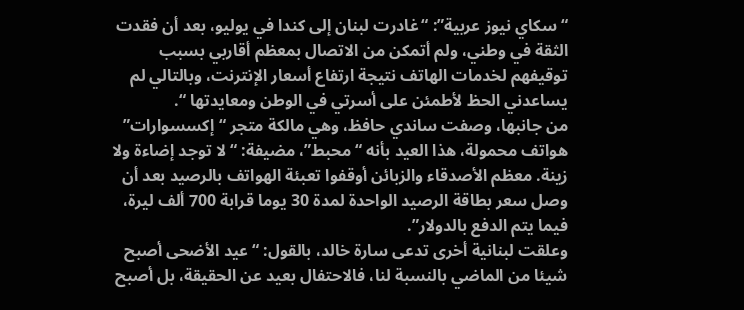“سكاي نيوز عربية”: “غادرت لبنان إلى كندا في يوليو، بعد أن فقدت الثقة في وطني، ولم أتمكن من الاتصال بمعظم أقاربي بسبب توقيفهم لخدمات الهاتف نتيجة ارتفاع أسعار الإنترنت، وبالتالي لم يساعدني الحظ لأطمئن على أسرتي في الوطن ومعايدتها “.
من جانبها، وصفت ساندي حافظ، وهي مالكة متجر “إكسسوارات” هواتف محمولة، هذا العيد بأنه “محبط”، مضيفة: “لا توجد إضاءة ولا زينة. معظم الأصدقاء والزبائن أوقفوا تعبئة الهواتف بالرصيد بعد أن وصل سعر بطاقة الرصيد الواحدة لمدة 30 يوما قرابة 700 ألف ليرة، فيما يتم الدفع بالدولار”.
وعلقت لبنانية أخرى تدعى سارة خالد، بالقول: “عيد الأضحى أصبح شيئا من الماضي بالنسبة لنا، فالاحتفال بعيد عن الحقيقة، بل أصبح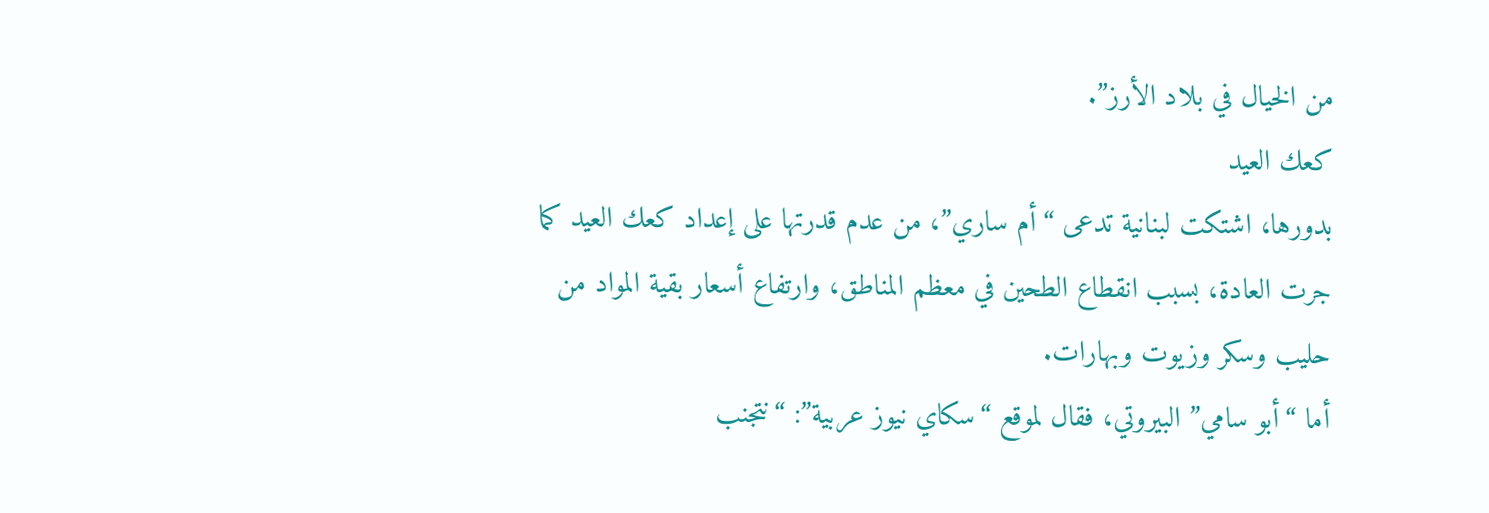من الخيال في بلاد الأرز”.
كعك العيد
بدورها، اشتكت لبنانية تدعى “أم ساري”، من عدم قدرتها على إعداد كعك العيد كما جرت العادة، بسبب انقطاع الطحين في معظم المناطق، وارتفاع أسعار بقية المواد من حليب وسكر وزيوت وبهارات.
أما “أبو سامي” البيروتي، فقال لموقع “سكاي نيوز عربية”: “نتجنب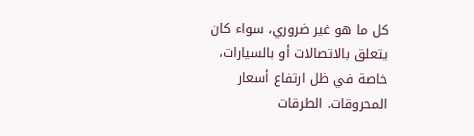كل ما هو غير ضروري، سواء كان يتعلق بالاتصالات أو بالسيارات، خاصة في ظل ارتفاع أسعار المحروقات. الطرقات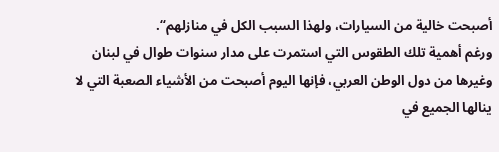أصبحت خالية من السيارات، ولهذا السبب الكل في منازلهم“.
ورغم أهمية تلك الطقوس التي استمرت على مدار سنوات طوال في لبنان وغيرها من دول الوطن العربي، فإنها اليوم أصبحت من الأشياء الصعبة التي لا ينالها الجميع في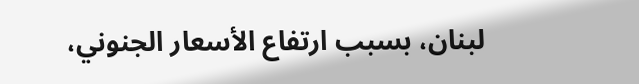لبنان، بسبب ارتفاع الأسعار الجنوني،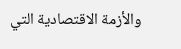والأزمة الاقتصادية التي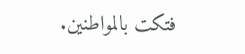فتكت بالمواطنين.